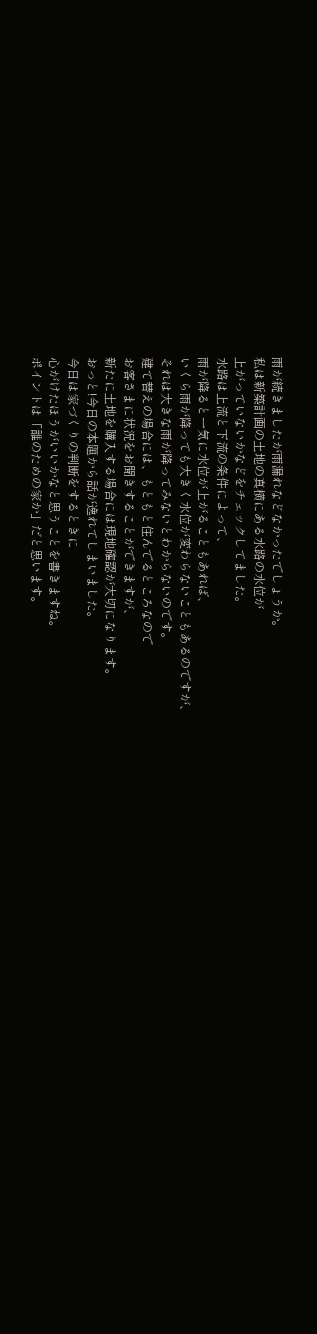雨が続きましたが雨漏れなどなかったでしょうか。
私は新築計画の土地の真横にある水路の水位が
上がっていないかなどをチェックしてました。
水路は上流と下流の条件によって、
雨が降ると一気に水位が上がることもあれば、
いくら雨が降っても大きく水位が変わらないこともあるのですが、
それは大きな雨が降ってみないとわからないのです。
建て替えの場合には、もともと住んでるところなので
お客さまに状況をお聞きすることができますが、
新たに土地を購入する場合には現地確認が大切になります。
おっと!今日の本題から話が逸れてしまいました。
今日は家づくりの判断をするときに
心がけたほうがいいかなと思うことを書きますね。
ポイントは「誰のための家か」だと思います。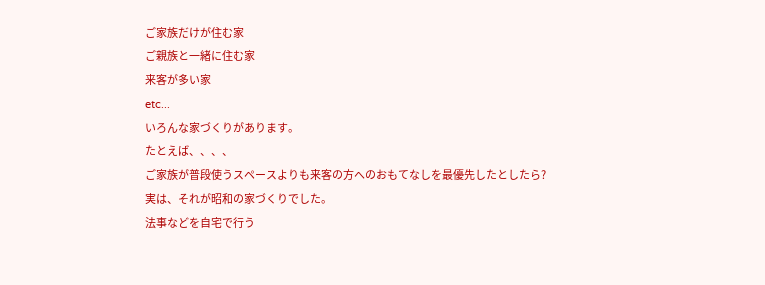ご家族だけが住む家
ご親族と一緒に住む家
来客が多い家
etc...
いろんな家づくりがあります。
たとえば、、、、
ご家族が普段使うスペースよりも来客の方へのおもてなしを最優先したとしたら?
実は、それが昭和の家づくりでした。
法事などを自宅で行う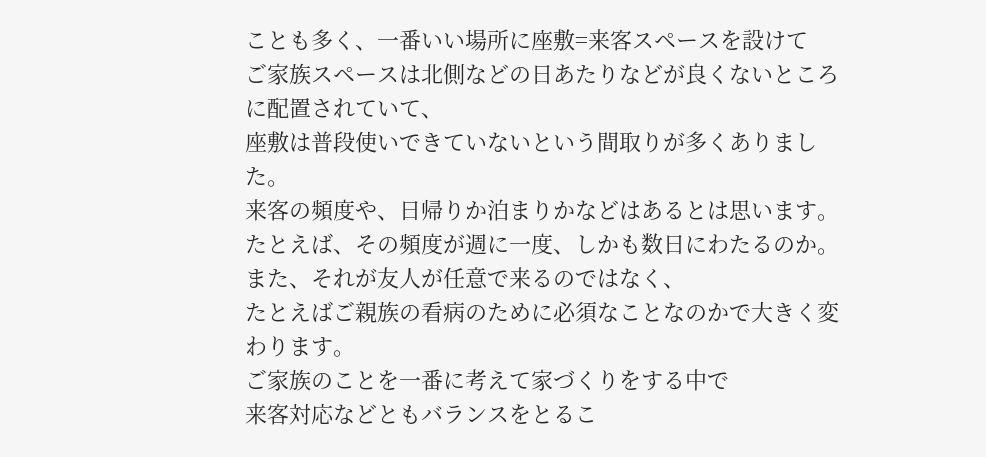ことも多く、一番いい場所に座敷=来客スペースを設けて
ご家族スペースは北側などの日あたりなどが良くないところに配置されていて、
座敷は普段使いできていないという間取りが多くありました。
来客の頻度や、日帰りか泊まりかなどはあるとは思います。
たとえば、その頻度が週に一度、しかも数日にわたるのか。
また、それが友人が任意で来るのではなく、
たとえばご親族の看病のために必須なことなのかで大きく変わります。
ご家族のことを一番に考えて家づくりをする中で
来客対応などともバランスをとるこ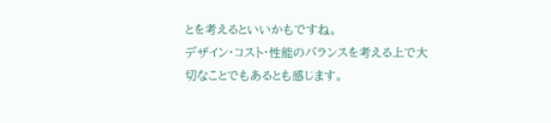とを考えるといいかもですね。
デザイン・コスト・性能のバランスを考える上で大切なことでもあるとも感じます。